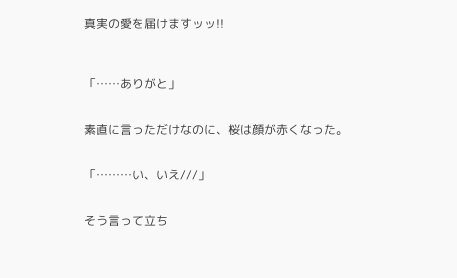真実の愛を届けますッッ!!



「……ありがと」


素直に言っただけなのに、桜は顔が赤くなった。


「………い、いえ///」


そう言って立ち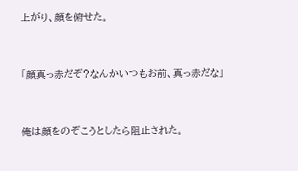上がり、顔を俯せた。


「顔真っ赤だぞ?なんかいつもお前、真っ赤だな」


俺は顔をのぞこうとしたら阻止された。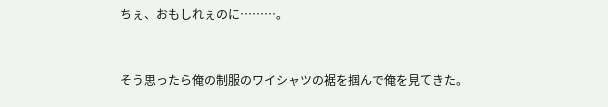ちぇ、おもしれぇのに………。


そう思ったら俺の制服のワイシャツの裾を掴んで俺を見てきた。